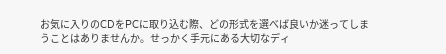お気に入りのCDをPCに取り込む際、どの形式を選べば良いか迷ってしまうことはありませんか。せっかく手元にある大切なディ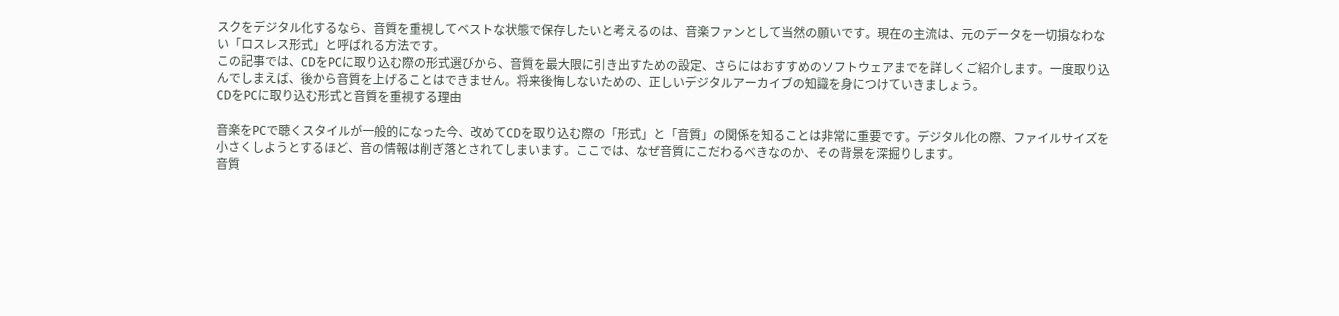スクをデジタル化するなら、音質を重視してベストな状態で保存したいと考えるのは、音楽ファンとして当然の願いです。現在の主流は、元のデータを一切損なわない「ロスレス形式」と呼ばれる方法です。
この記事では、CDをPCに取り込む際の形式選びから、音質を最大限に引き出すための設定、さらにはおすすめのソフトウェアまでを詳しくご紹介します。一度取り込んでしまえば、後から音質を上げることはできません。将来後悔しないための、正しいデジタルアーカイブの知識を身につけていきましょう。
CDをPCに取り込む形式と音質を重視する理由

音楽をPCで聴くスタイルが一般的になった今、改めてCDを取り込む際の「形式」と「音質」の関係を知ることは非常に重要です。デジタル化の際、ファイルサイズを小さくしようとするほど、音の情報は削ぎ落とされてしまいます。ここでは、なぜ音質にこだわるべきなのか、その背景を深掘りします。
音質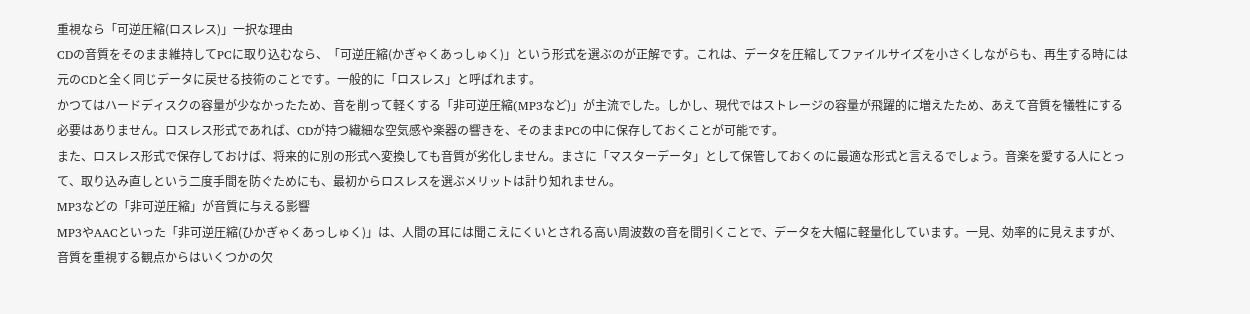重視なら「可逆圧縮(ロスレス)」一択な理由
CDの音質をそのまま維持してPCに取り込むなら、「可逆圧縮(かぎゃくあっしゅく)」という形式を選ぶのが正解です。これは、データを圧縮してファイルサイズを小さくしながらも、再生する時には元のCDと全く同じデータに戻せる技術のことです。一般的に「ロスレス」と呼ばれます。
かつてはハードディスクの容量が少なかったため、音を削って軽くする「非可逆圧縮(MP3など)」が主流でした。しかし、現代ではストレージの容量が飛躍的に増えたため、あえて音質を犠牲にする必要はありません。ロスレス形式であれば、CDが持つ繊細な空気感や楽器の響きを、そのままPCの中に保存しておくことが可能です。
また、ロスレス形式で保存しておけば、将来的に別の形式へ変換しても音質が劣化しません。まさに「マスターデータ」として保管しておくのに最適な形式と言えるでしょう。音楽を愛する人にとって、取り込み直しという二度手間を防ぐためにも、最初からロスレスを選ぶメリットは計り知れません。
MP3などの「非可逆圧縮」が音質に与える影響
MP3やAACといった「非可逆圧縮(ひかぎゃくあっしゅく)」は、人間の耳には聞こえにくいとされる高い周波数の音を間引くことで、データを大幅に軽量化しています。一見、効率的に見えますが、音質を重視する観点からはいくつかの欠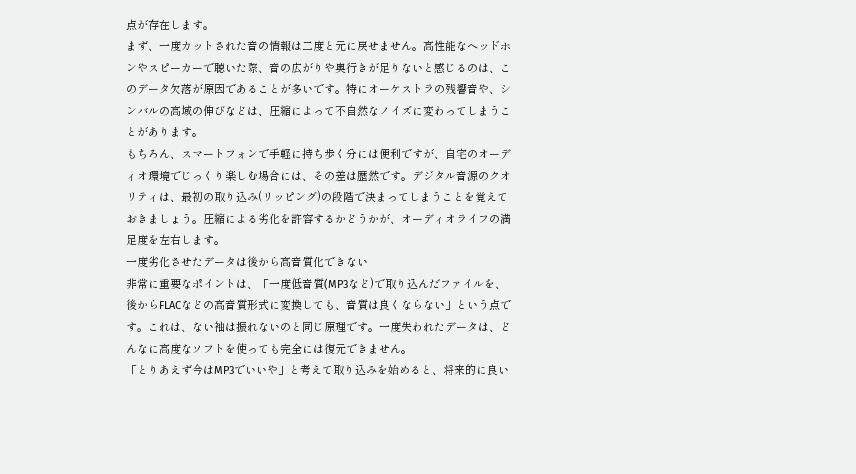点が存在します。
まず、一度カットされた音の情報は二度と元に戻せません。高性能なヘッドホンやスピーカーで聴いた際、音の広がりや奥行きが足りないと感じるのは、このデータ欠落が原因であることが多いです。特にオーケストラの残響音や、シンバルの高域の伸びなどは、圧縮によって不自然なノイズに変わってしまうことがあります。
もちろん、スマートフォンで手軽に持ち歩く分には便利ですが、自宅のオーディオ環境でじっくり楽しむ場合には、その差は歴然です。デジタル音源のクオリティは、最初の取り込み(リッピング)の段階で決まってしまうことを覚えておきましょう。圧縮による劣化を許容するかどうかが、オーディオライフの満足度を左右します。
一度劣化させたデータは後から高音質化できない
非常に重要なポイントは、「一度低音質(MP3など)で取り込んだファイルを、後からFLACなどの高音質形式に変換しても、音質は良くならない」という点です。これは、ない袖は振れないのと同じ原理です。一度失われたデータは、どんなに高度なソフトを使っても完全には復元できません。
「とりあえず今はMP3でいいや」と考えて取り込みを始めると、将来的に良い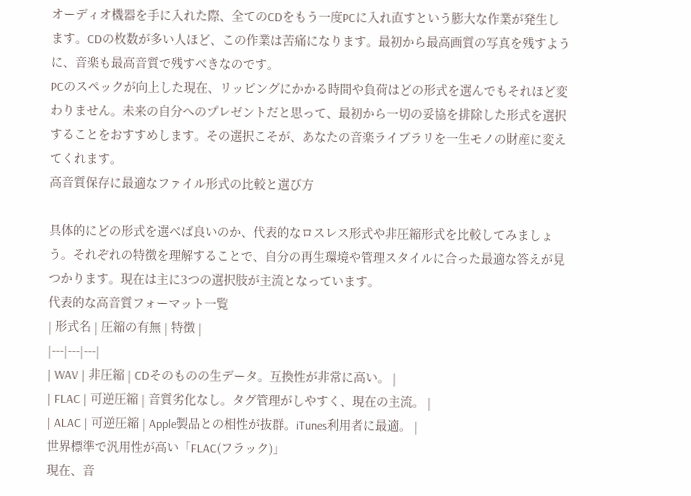オーディオ機器を手に入れた際、全てのCDをもう一度PCに入れ直すという膨大な作業が発生します。CDの枚数が多い人ほど、この作業は苦痛になります。最初から最高画質の写真を残すように、音楽も最高音質で残すべきなのです。
PCのスペックが向上した現在、リッピングにかかる時間や負荷はどの形式を選んでもそれほど変わりません。未来の自分へのプレゼントだと思って、最初から一切の妥協を排除した形式を選択することをおすすめします。その選択こそが、あなたの音楽ライブラリを一生モノの財産に変えてくれます。
高音質保存に最適なファイル形式の比較と選び方

具体的にどの形式を選べば良いのか、代表的なロスレス形式や非圧縮形式を比較してみましょう。それぞれの特徴を理解することで、自分の再生環境や管理スタイルに合った最適な答えが見つかります。現在は主に3つの選択肢が主流となっています。
代表的な高音質フォーマット一覧
| 形式名 | 圧縮の有無 | 特徴 |
|---|---|---|
| WAV | 非圧縮 | CDそのものの生データ。互換性が非常に高い。 |
| FLAC | 可逆圧縮 | 音質劣化なし。タグ管理がしやすく、現在の主流。 |
| ALAC | 可逆圧縮 | Apple製品との相性が抜群。iTunes利用者に最適。 |
世界標準で汎用性が高い「FLAC(フラック)」
現在、音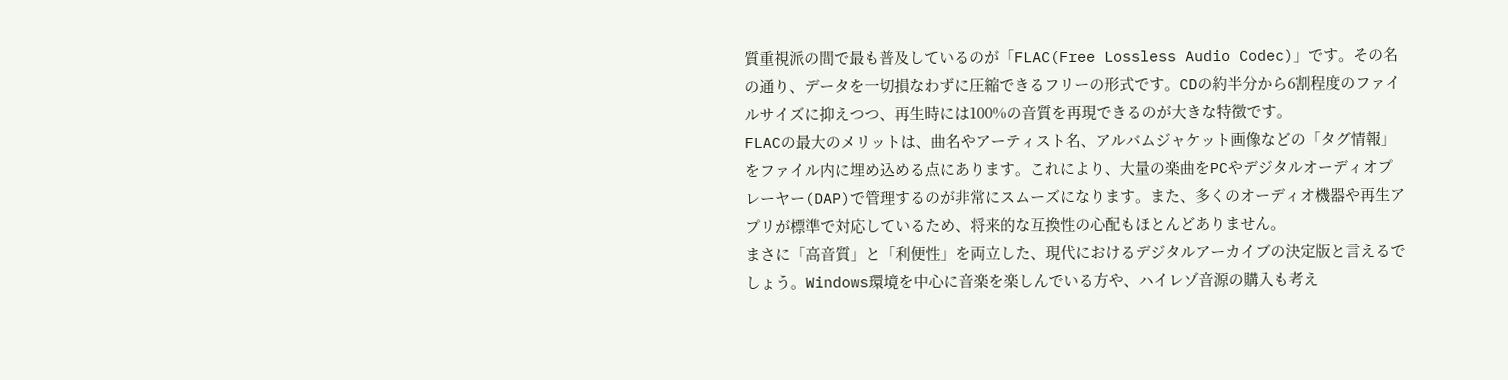質重視派の間で最も普及しているのが「FLAC(Free Lossless Audio Codec)」です。その名の通り、データを一切損なわずに圧縮できるフリーの形式です。CDの約半分から6割程度のファイルサイズに抑えつつ、再生時には100%の音質を再現できるのが大きな特徴です。
FLACの最大のメリットは、曲名やアーティスト名、アルバムジャケット画像などの「タグ情報」をファイル内に埋め込める点にあります。これにより、大量の楽曲をPCやデジタルオーディオプレーヤー(DAP)で管理するのが非常にスムーズになります。また、多くのオーディオ機器や再生アプリが標準で対応しているため、将来的な互換性の心配もほとんどありません。
まさに「高音質」と「利便性」を両立した、現代におけるデジタルアーカイブの決定版と言えるでしょう。Windows環境を中心に音楽を楽しんでいる方や、ハイレゾ音源の購入も考え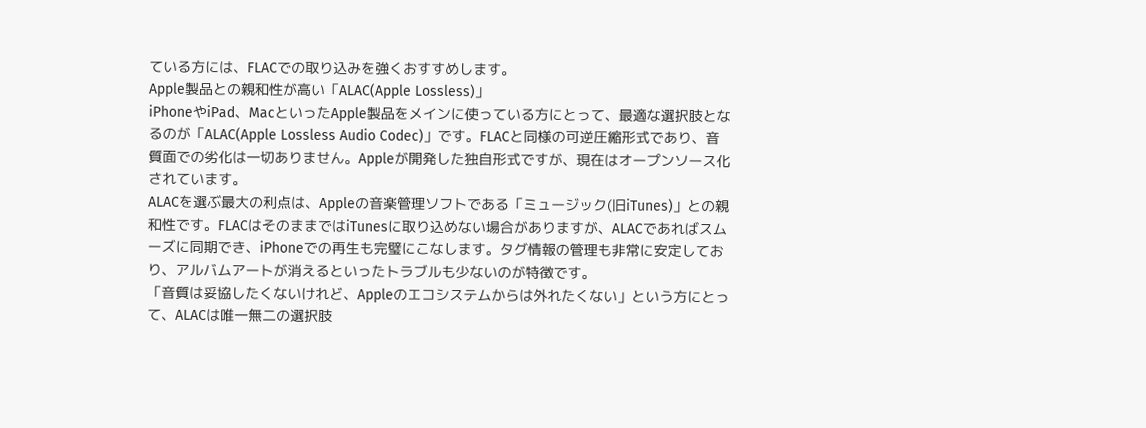ている方には、FLACでの取り込みを強くおすすめします。
Apple製品との親和性が高い「ALAC(Apple Lossless)」
iPhoneやiPad、MacといったApple製品をメインに使っている方にとって、最適な選択肢となるのが「ALAC(Apple Lossless Audio Codec)」です。FLACと同様の可逆圧縮形式であり、音質面での劣化は一切ありません。Appleが開発した独自形式ですが、現在はオープンソース化されています。
ALACを選ぶ最大の利点は、Appleの音楽管理ソフトである「ミュージック(旧iTunes)」との親和性です。FLACはそのままではiTunesに取り込めない場合がありますが、ALACであればスムーズに同期でき、iPhoneでの再生も完璧にこなします。タグ情報の管理も非常に安定しており、アルバムアートが消えるといったトラブルも少ないのが特徴です。
「音質は妥協したくないけれど、Appleのエコシステムからは外れたくない」という方にとって、ALACは唯一無二の選択肢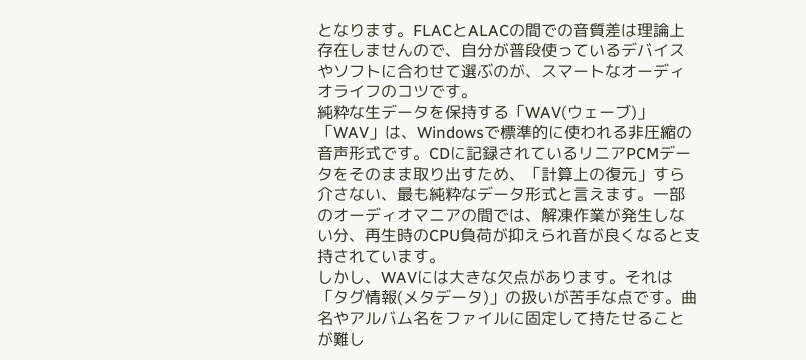となります。FLACとALACの間での音質差は理論上存在しませんので、自分が普段使っているデバイスやソフトに合わせて選ぶのが、スマートなオーディオライフのコツです。
純粋な生データを保持する「WAV(ウェーブ)」
「WAV」は、Windowsで標準的に使われる非圧縮の音声形式です。CDに記録されているリニアPCMデータをそのまま取り出すため、「計算上の復元」すら介さない、最も純粋なデータ形式と言えます。一部のオーディオマニアの間では、解凍作業が発生しない分、再生時のCPU負荷が抑えられ音が良くなると支持されています。
しかし、WAVには大きな欠点があります。それは「タグ情報(メタデータ)」の扱いが苦手な点です。曲名やアルバム名をファイルに固定して持たせることが難し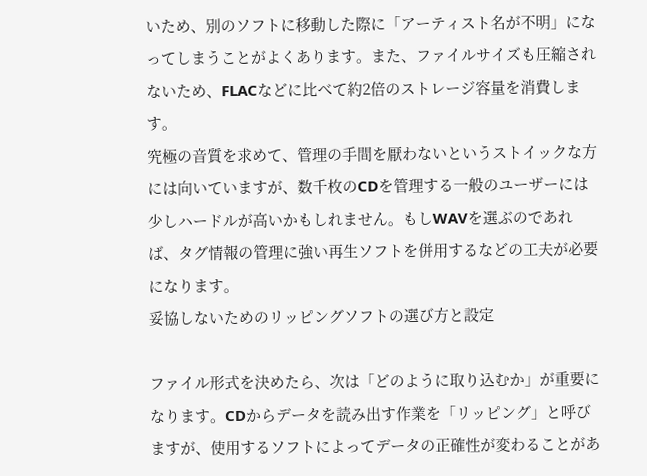いため、別のソフトに移動した際に「アーティスト名が不明」になってしまうことがよくあります。また、ファイルサイズも圧縮されないため、FLACなどに比べて約2倍のストレージ容量を消費します。
究極の音質を求めて、管理の手間を厭わないというストイックな方には向いていますが、数千枚のCDを管理する一般のユーザーには少しハードルが高いかもしれません。もしWAVを選ぶのであれば、タグ情報の管理に強い再生ソフトを併用するなどの工夫が必要になります。
妥協しないためのリッピングソフトの選び方と設定

ファイル形式を決めたら、次は「どのように取り込むか」が重要になります。CDからデータを読み出す作業を「リッピング」と呼びますが、使用するソフトによってデータの正確性が変わることがあ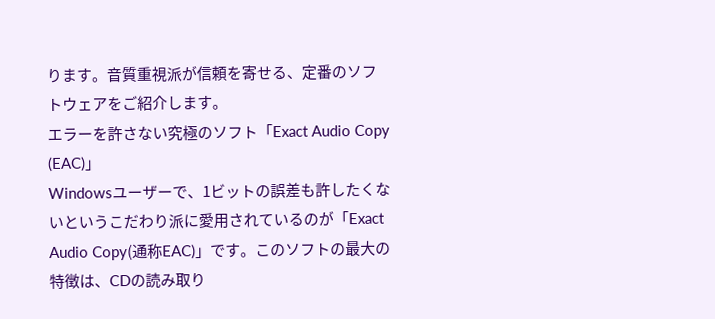ります。音質重視派が信頼を寄せる、定番のソフトウェアをご紹介します。
エラーを許さない究極のソフト「Exact Audio Copy (EAC)」
Windowsユーザーで、1ビットの誤差も許したくないというこだわり派に愛用されているのが「Exact Audio Copy(通称EAC)」です。このソフトの最大の特徴は、CDの読み取り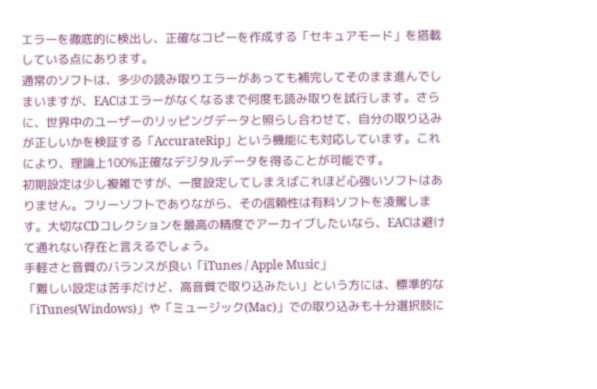エラーを徹底的に検出し、正確なコピーを作成する「セキュアモード」を搭載している点にあります。
通常のソフトは、多少の読み取りエラーがあっても補完してそのまま進んでしまいますが、EACはエラーがなくなるまで何度も読み取りを試行します。さらに、世界中のユーザーのリッピングデータと照らし合わせて、自分の取り込みが正しいかを検証する「AccurateRip」という機能にも対応しています。これにより、理論上100%正確なデジタルデータを得ることが可能です。
初期設定は少し複雑ですが、一度設定してしまえばこれほど心強いソフトはありません。フリーソフトでありながら、その信頼性は有料ソフトを凌駕します。大切なCDコレクションを最高の精度でアーカイブしたいなら、EACは避けて通れない存在と言えるでしょう。
手軽さと音質のバランスが良い「iTunes / Apple Music」
「難しい設定は苦手だけど、高音質で取り込みたい」という方には、標準的な「iTunes(Windows)」や「ミュージック(Mac)」での取り込みも十分選択肢に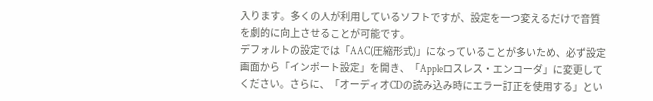入ります。多くの人が利用しているソフトですが、設定を一つ変えるだけで音質を劇的に向上させることが可能です。
デフォルトの設定では「AAC(圧縮形式)」になっていることが多いため、必ず設定画面から「インポート設定」を開き、「Appleロスレス・エンコーダ」に変更してください。さらに、「オーディオCDの読み込み時にエラー訂正を使用する」とい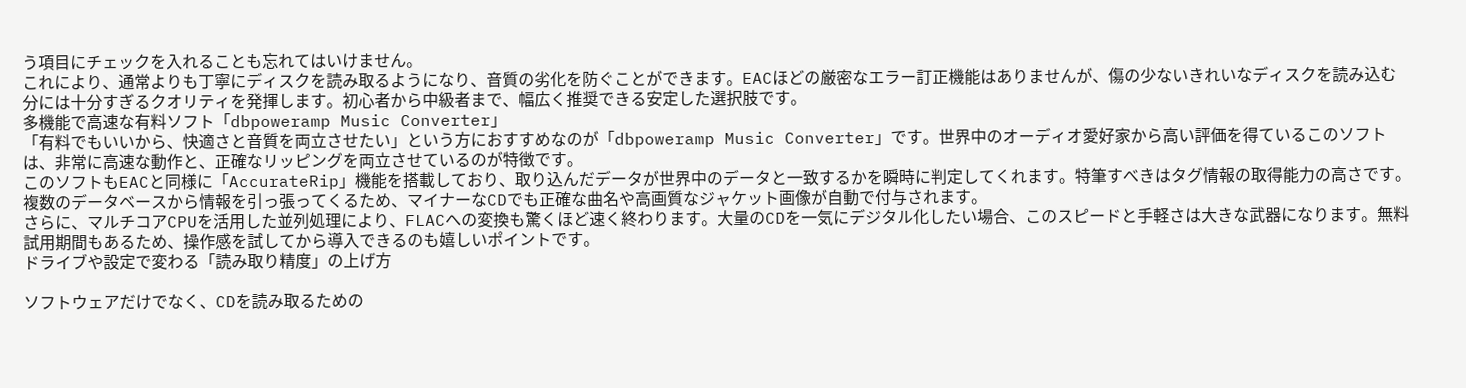う項目にチェックを入れることも忘れてはいけません。
これにより、通常よりも丁寧にディスクを読み取るようになり、音質の劣化を防ぐことができます。EACほどの厳密なエラー訂正機能はありませんが、傷の少ないきれいなディスクを読み込む分には十分すぎるクオリティを発揮します。初心者から中級者まで、幅広く推奨できる安定した選択肢です。
多機能で高速な有料ソフト「dbpoweramp Music Converter」
「有料でもいいから、快適さと音質を両立させたい」という方におすすめなのが「dbpoweramp Music Converter」です。世界中のオーディオ愛好家から高い評価を得ているこのソフトは、非常に高速な動作と、正確なリッピングを両立させているのが特徴です。
このソフトもEACと同様に「AccurateRip」機能を搭載しており、取り込んだデータが世界中のデータと一致するかを瞬時に判定してくれます。特筆すべきはタグ情報の取得能力の高さです。複数のデータベースから情報を引っ張ってくるため、マイナーなCDでも正確な曲名や高画質なジャケット画像が自動で付与されます。
さらに、マルチコアCPUを活用した並列処理により、FLACへの変換も驚くほど速く終わります。大量のCDを一気にデジタル化したい場合、このスピードと手軽さは大きな武器になります。無料試用期間もあるため、操作感を試してから導入できるのも嬉しいポイントです。
ドライブや設定で変わる「読み取り精度」の上げ方

ソフトウェアだけでなく、CDを読み取るための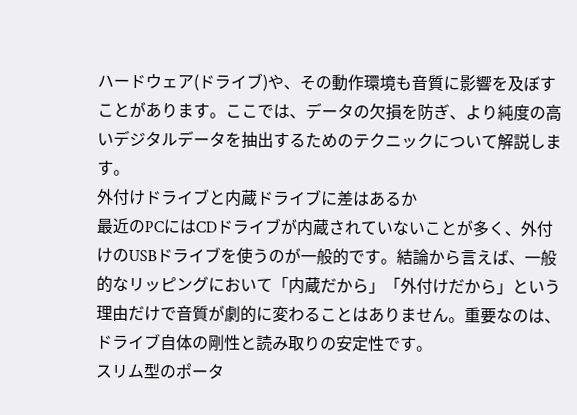ハードウェア(ドライブ)や、その動作環境も音質に影響を及ぼすことがあります。ここでは、データの欠損を防ぎ、より純度の高いデジタルデータを抽出するためのテクニックについて解説します。
外付けドライブと内蔵ドライブに差はあるか
最近のPCにはCDドライブが内蔵されていないことが多く、外付けのUSBドライブを使うのが一般的です。結論から言えば、一般的なリッピングにおいて「内蔵だから」「外付けだから」という理由だけで音質が劇的に変わることはありません。重要なのは、ドライブ自体の剛性と読み取りの安定性です。
スリム型のポータ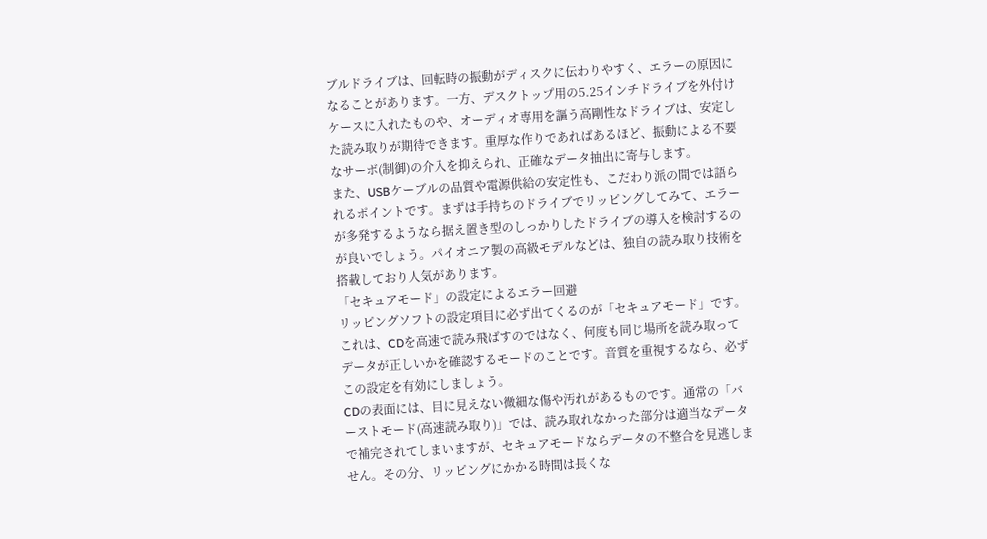ブルドライブは、回転時の振動がディスクに伝わりやすく、エラーの原因になることがあります。一方、デスクトップ用の5.25インチドライブを外付けケースに入れたものや、オーディオ専用を謳う高剛性なドライブは、安定した読み取りが期待できます。重厚な作りであればあるほど、振動による不要なサーボ(制御)の介入を抑えられ、正確なデータ抽出に寄与します。
また、USBケーブルの品質や電源供給の安定性も、こだわり派の間では語られるポイントです。まずは手持ちのドライブでリッピングしてみて、エラーが多発するようなら据え置き型のしっかりしたドライブの導入を検討するのが良いでしょう。パイオニア製の高級モデルなどは、独自の読み取り技術を搭載しており人気があります。
「セキュアモード」の設定によるエラー回避
リッピングソフトの設定項目に必ず出てくるのが「セキュアモード」です。これは、CDを高速で読み飛ばすのではなく、何度も同じ場所を読み取ってデータが正しいかを確認するモードのことです。音質を重視するなら、必ずこの設定を有効にしましょう。
CDの表面には、目に見えない微細な傷や汚れがあるものです。通常の「バーストモード(高速読み取り)」では、読み取れなかった部分は適当なデータで補完されてしまいますが、セキュアモードならデータの不整合を見逃しません。その分、リッピングにかかる時間は長くな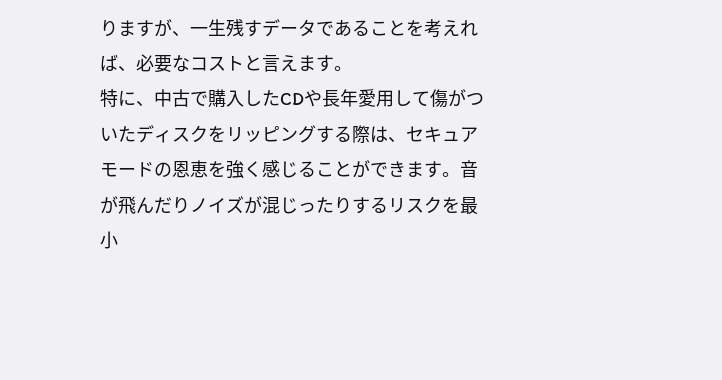りますが、一生残すデータであることを考えれば、必要なコストと言えます。
特に、中古で購入したCDや長年愛用して傷がついたディスクをリッピングする際は、セキュアモードの恩恵を強く感じることができます。音が飛んだりノイズが混じったりするリスクを最小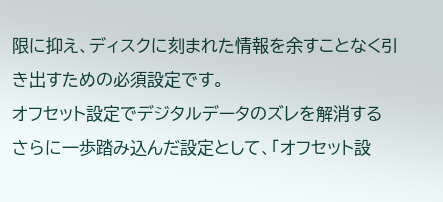限に抑え、ディスクに刻まれた情報を余すことなく引き出すための必須設定です。
オフセット設定でデジタルデータのズレを解消する
さらに一歩踏み込んだ設定として、「オフセット設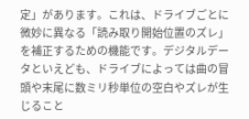定」があります。これは、ドライブごとに微妙に異なる「読み取り開始位置のズレ」を補正するための機能です。デジタルデータといえども、ドライブによっては曲の冒頭や末尾に数ミリ秒単位の空白やズレが生じること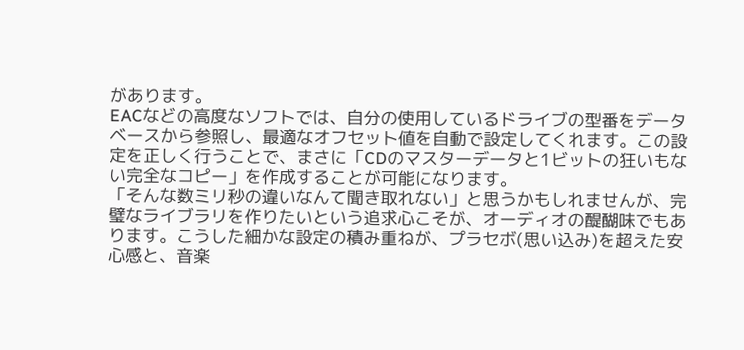があります。
EACなどの高度なソフトでは、自分の使用しているドライブの型番をデータベースから参照し、最適なオフセット値を自動で設定してくれます。この設定を正しく行うことで、まさに「CDのマスターデータと1ビットの狂いもない完全なコピー」を作成することが可能になります。
「そんな数ミリ秒の違いなんて聞き取れない」と思うかもしれませんが、完璧なライブラリを作りたいという追求心こそが、オーディオの醍醐味でもあります。こうした細かな設定の積み重ねが、プラセボ(思い込み)を超えた安心感と、音楽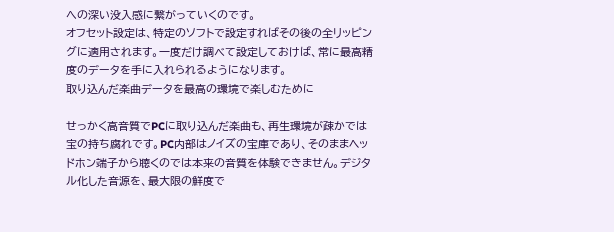への深い没入感に繋がっていくのです。
オフセット設定は、特定のソフトで設定すればその後の全リッピングに適用されます。一度だけ調べて設定しておけば、常に最高精度のデータを手に入れられるようになります。
取り込んだ楽曲データを最高の環境で楽しむために

せっかく高音質でPCに取り込んだ楽曲も、再生環境が疎かでは宝の持ち腐れです。PC内部はノイズの宝庫であり、そのままヘッドホン端子から聴くのでは本来の音質を体験できません。デジタル化した音源を、最大限の鮮度で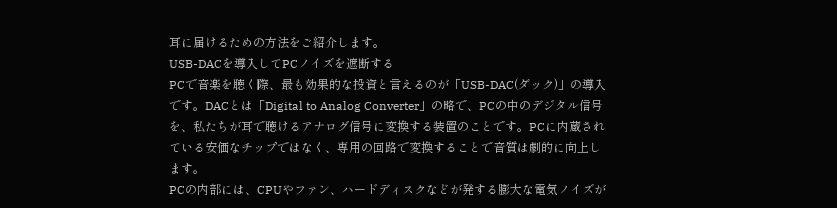耳に届けるための方法をご紹介します。
USB-DACを導入してPCノイズを遮断する
PCで音楽を聴く際、最も効果的な投資と言えるのが「USB-DAC(ダック)」の導入です。DACとは「Digital to Analog Converter」の略で、PCの中のデジタル信号を、私たちが耳で聴けるアナログ信号に変換する装置のことです。PCに内蔵されている安価なチップではなく、専用の回路で変換することで音質は劇的に向上します。
PCの内部には、CPUやファン、ハードディスクなどが発する膨大な電気ノイズが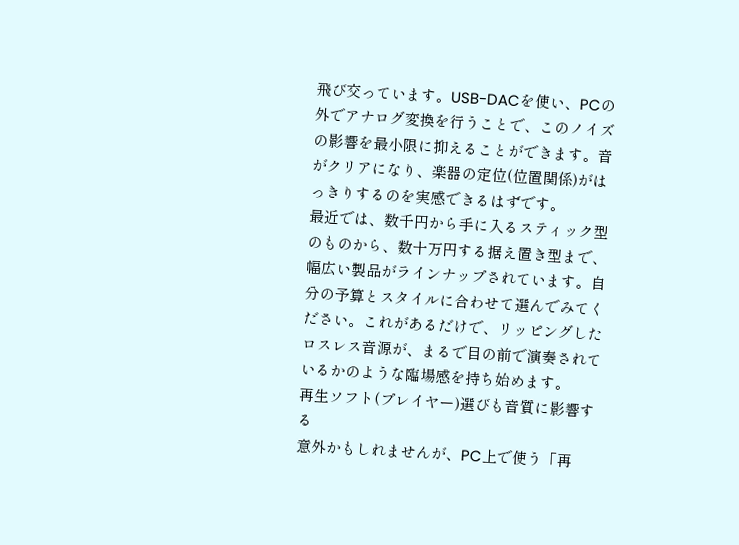飛び交っています。USB-DACを使い、PCの外でアナログ変換を行うことで、このノイズの影響を最小限に抑えることができます。音がクリアになり、楽器の定位(位置関係)がはっきりするのを実感できるはずです。
最近では、数千円から手に入るスティック型のものから、数十万円する据え置き型まで、幅広い製品がラインナップされています。自分の予算とスタイルに合わせて選んでみてください。これがあるだけで、リッピングしたロスレス音源が、まるで目の前で演奏されているかのような臨場感を持ち始めます。
再生ソフト(プレイヤー)選びも音質に影響する
意外かもしれませんが、PC上で使う「再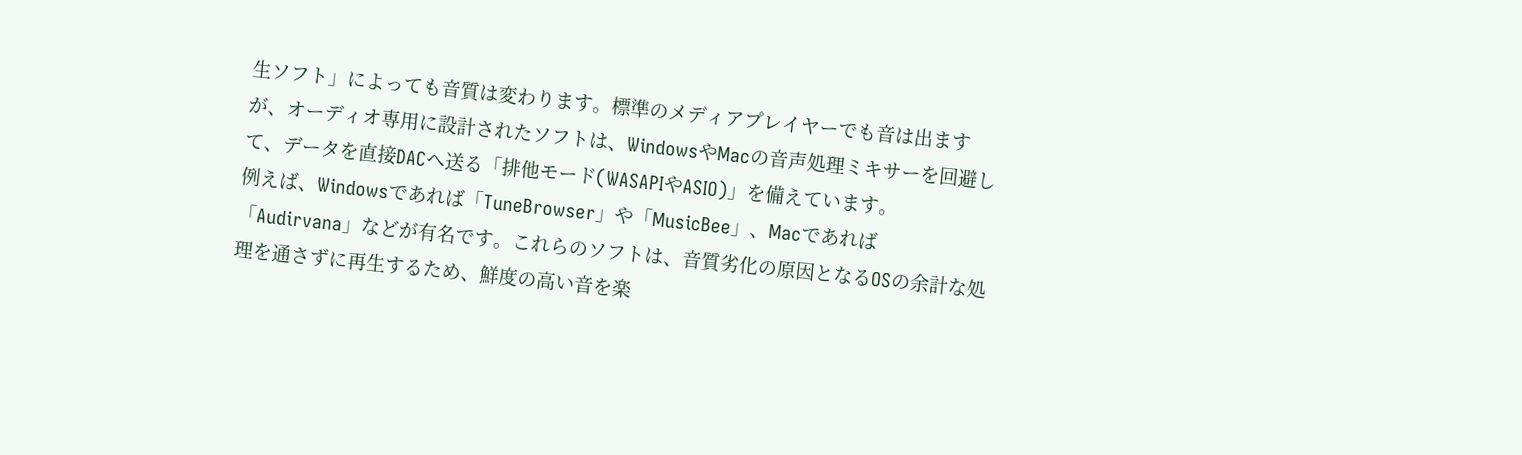生ソフト」によっても音質は変わります。標準のメディアプレイヤーでも音は出ますが、オーディオ専用に設計されたソフトは、WindowsやMacの音声処理ミキサーを回避して、データを直接DACへ送る「排他モード(WASAPIやASIO)」を備えています。
例えば、Windowsであれば「TuneBrowser」や「MusicBee」、Macであれば「Audirvana」などが有名です。これらのソフトは、音質劣化の原因となるOSの余計な処理を通さずに再生するため、鮮度の高い音を楽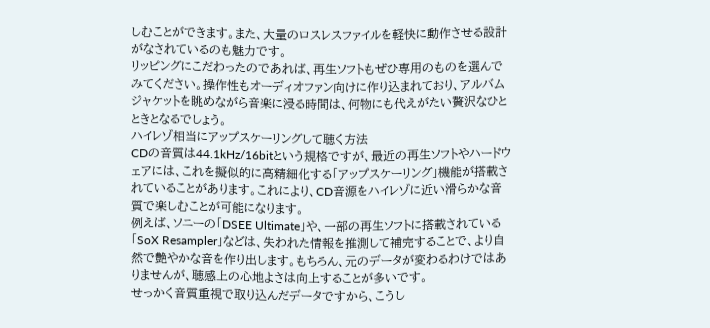しむことができます。また、大量のロスレスファイルを軽快に動作させる設計がなされているのも魅力です。
リッピングにこだわったのであれば、再生ソフトもぜひ専用のものを選んでみてください。操作性もオーディオファン向けに作り込まれており、アルバムジャケットを眺めながら音楽に浸る時間は、何物にも代えがたい贅沢なひとときとなるでしょう。
ハイレゾ相当にアップスケーリングして聴く方法
CDの音質は44.1kHz/16bitという規格ですが、最近の再生ソフトやハードウェアには、これを擬似的に高精細化する「アップスケーリング」機能が搭載されていることがあります。これにより、CD音源をハイレゾに近い滑らかな音質で楽しむことが可能になります。
例えば、ソニーの「DSEE Ultimate」や、一部の再生ソフトに搭載されている「SoX Resampler」などは、失われた情報を推測して補完することで、より自然で艶やかな音を作り出します。もちろん、元のデータが変わるわけではありませんが、聴感上の心地よさは向上することが多いです。
せっかく音質重視で取り込んだデータですから、こうし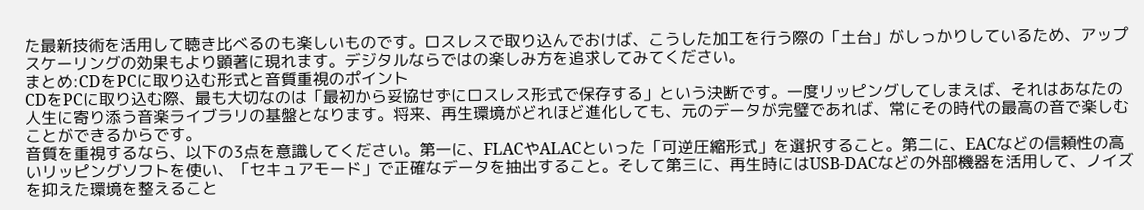た最新技術を活用して聴き比べるのも楽しいものです。ロスレスで取り込んでおけば、こうした加工を行う際の「土台」がしっかりしているため、アップスケーリングの効果もより顕著に現れます。デジタルならではの楽しみ方を追求してみてください。
まとめ:CDをPCに取り込む形式と音質重視のポイント
CDをPCに取り込む際、最も大切なのは「最初から妥協せずにロスレス形式で保存する」という決断です。一度リッピングしてしまえば、それはあなたの人生に寄り添う音楽ライブラリの基盤となります。将来、再生環境がどれほど進化しても、元のデータが完璧であれば、常にその時代の最高の音で楽しむことができるからです。
音質を重視するなら、以下の3点を意識してください。第一に、FLACやALACといった「可逆圧縮形式」を選択すること。第二に、EACなどの信頼性の高いリッピングソフトを使い、「セキュアモード」で正確なデータを抽出すること。そして第三に、再生時にはUSB-DACなどの外部機器を活用して、ノイズを抑えた環境を整えること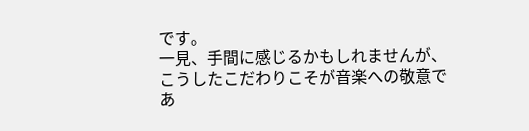です。
一見、手間に感じるかもしれませんが、こうしたこだわりこそが音楽への敬意であ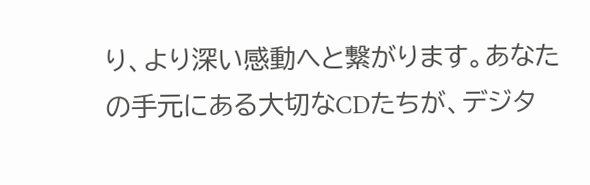り、より深い感動へと繋がります。あなたの手元にある大切なCDたちが、デジタ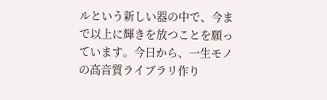ルという新しい器の中で、今まで以上に輝きを放つことを願っています。今日から、一生モノの高音質ライブラリ作り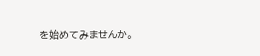を始めてみませんか。